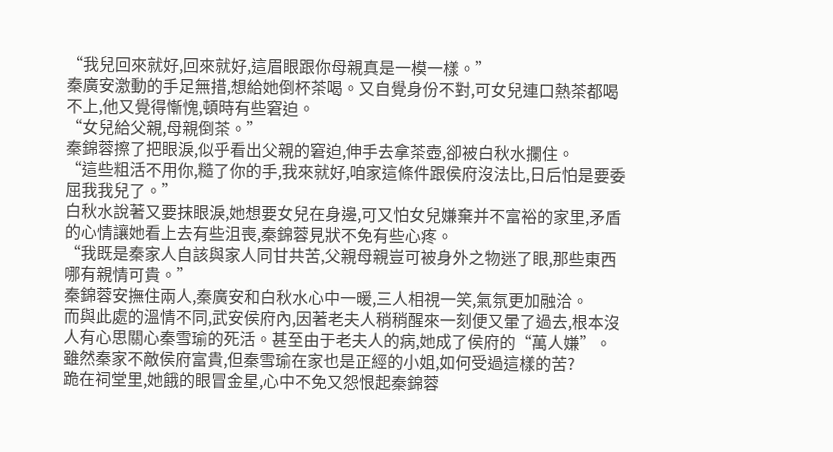“我兒回來就好,回來就好,這眉眼跟你母親真是一模一樣。”
秦廣安激動的手足無措,想給她倒杯茶喝。又自覺身份不對,可女兒連口熱茶都喝不上,他又覺得慚愧,頓時有些窘迫。
“女兒給父親,母親倒茶。”
秦錦蓉擦了把眼淚,似乎看出父親的窘迫,伸手去拿茶壺,卻被白秋水攔住。
“這些粗活不用你,糙了你的手,我來就好,咱家這條件跟侯府沒法比,日后怕是要委屈我我兒了。”
白秋水說著又要抹眼淚,她想要女兒在身邊,可又怕女兒嫌棄并不富裕的家里,矛盾的心情讓她看上去有些沮喪,秦錦蓉見狀不免有些心疼。
“我既是秦家人自該與家人同甘共苦,父親母親豈可被身外之物迷了眼,那些東西哪有親情可貴。”
秦錦蓉安撫住兩人,秦廣安和白秋水心中一暖,三人相視一笑,氣氛更加融洽。
而與此處的溫情不同,武安侯府內,因著老夫人稍稍醒來一刻便又暈了過去,根本沒人有心思關心秦雪瑜的死活。甚至由于老夫人的病,她成了侯府的“萬人嫌”。
雖然秦家不敵侯府富貴,但秦雪瑜在家也是正經的小姐,如何受過這樣的苦?
跪在祠堂里,她餓的眼冒金星,心中不免又怨恨起秦錦蓉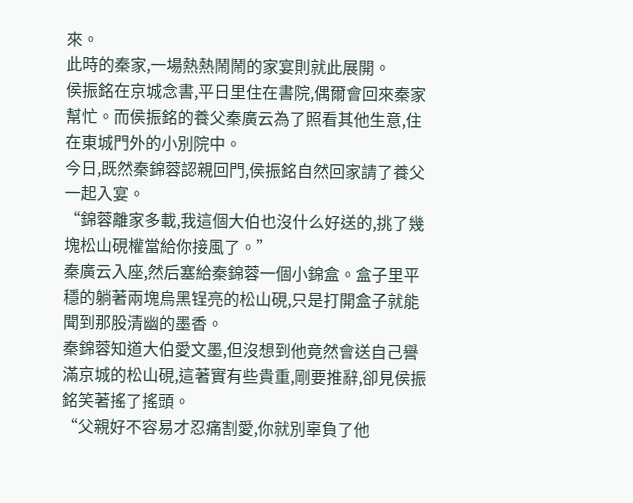來。
此時的秦家,一場熱熱鬧鬧的家宴則就此展開。
侯振銘在京城念書,平日里住在書院,偶爾會回來秦家幫忙。而侯振銘的養父秦廣云為了照看其他生意,住在東城門外的小別院中。
今日,既然秦錦蓉認親回門,侯振銘自然回家請了養父一起入宴。
“錦蓉離家多載,我這個大伯也沒什么好送的,挑了幾塊松山硯權當給你接風了。”
秦廣云入座,然后塞給秦錦蓉一個小錦盒。盒子里平穩的躺著兩塊烏黑锃亮的松山硯,只是打開盒子就能聞到那股清幽的墨香。
秦錦蓉知道大伯愛文墨,但沒想到他竟然會送自己譽滿京城的松山硯,這著實有些貴重,剛要推辭,卻見侯振銘笑著搖了搖頭。
“父親好不容易才忍痛割愛,你就別辜負了他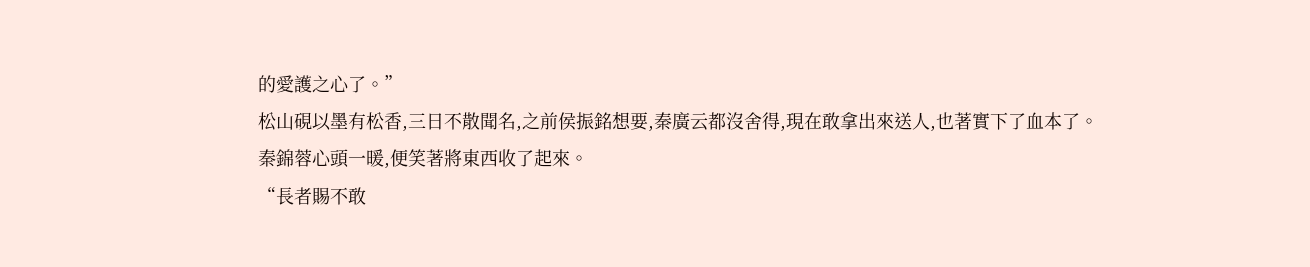的愛護之心了。”
松山硯以墨有松香,三日不散聞名,之前侯振銘想要,秦廣云都沒舍得,現在敢拿出來送人,也著實下了血本了。
秦錦蓉心頭一暖,便笑著將東西收了起來。
“長者賜不敢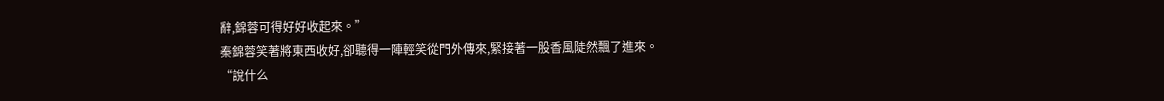辭,錦蓉可得好好收起來。”
秦錦蓉笑著將東西收好,卻聽得一陣輕笑從門外傳來,緊接著一股香風陡然飄了進來。
“說什么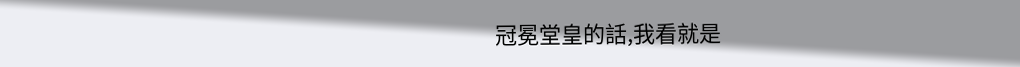冠冕堂皇的話,我看就是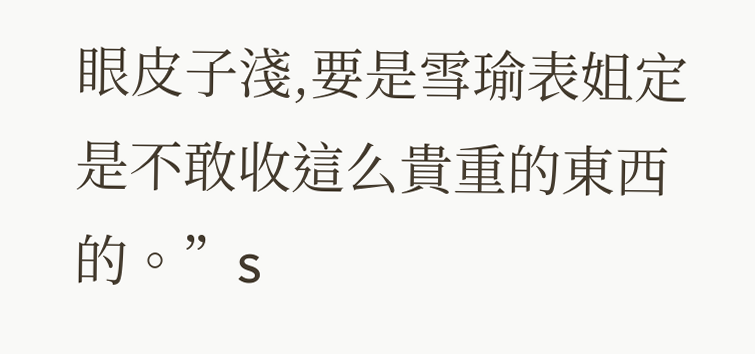眼皮子淺,要是雪瑜表姐定是不敢收這么貴重的東西的。”s